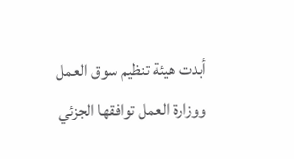أبدت هيئة تنظيم سوق العمل ووزارة العمل توافقها الجزئي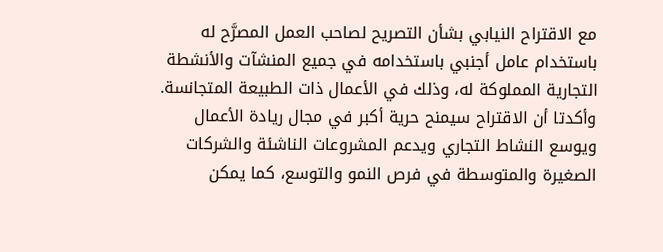مع الاقتراح النيابي بشأن التصريح لصاحب العمل المصرَّح له باستخدام عامل أجنبي باستخدامه في جميع المنشآت والأنشطة التجارية المملوكة له، وذلك في الأعمال ذات الطبيعة المتجانسة.
وأكدتا أن الاقتراح سيمنح حرية أكبر في مجال ريادة الأعمال ويوسع النشاط التجاري ويدعم المشروعات الناشئة والشركات الصغيرة والمتوسطة في فرص النمو والتوسع، كما يمكن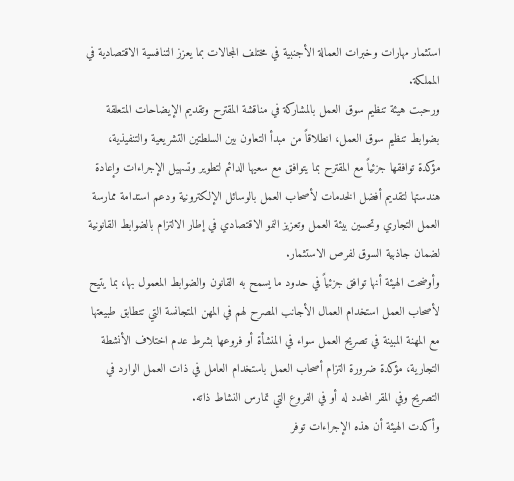استثمار مهارات وخبرات العمالة الأجنبية في مختلف المجالات بما يعزز التنافسية الاقتصادية في المملكة.
ورحبت هيئة تنظيم سوق العمل بالمشاركة في مناقشة المقترح وتقديم الإيضاحات المتعلقة بضوابط تنظيم سوق العمل، انطلاقاً من مبدأ التعاون بين السلطتين التشريعية والتنفيذية، مؤكدة توافقها جزئياً مع المقترح بما يتوافق مع سعيها الدائم لتطوير وتسهيل الإجراءات وإعادة هندستها لتقديم أفضل الخدمات لأصحاب العمل بالوسائل الإلكترونية ودعم استدامة ممارسة العمل التجاري وتحسين بيئة العمل وتعزيز النمو الاقتصادي في إطار الالتزام بالضوابط القانونية لضمان جاذبية السوق لفرص الاستثمار.
وأوضحت الهيئة أنها توافق جزئياً في حدود ما يسمح به القانون والضوابط المعمول بها، بما يتيح لأصحاب العمل استخدام العمال الأجانب المصرح لهم في المهن المتجانسة التي تتطابق طبيعتها مع المهنة المبينة في تصريح العمل سواء في المنشأة أو فروعها بشرط عدم اختلاف الأنشطة التجارية، مؤكدة ضرورة التزام أصحاب العمل باستخدام العامل في ذات العمل الوارد في التصريح وفي المقر المحدد له أو في الفروع التي تمارس النشاط ذاته.
وأكدت الهيئة أن هذه الإجراءات توفر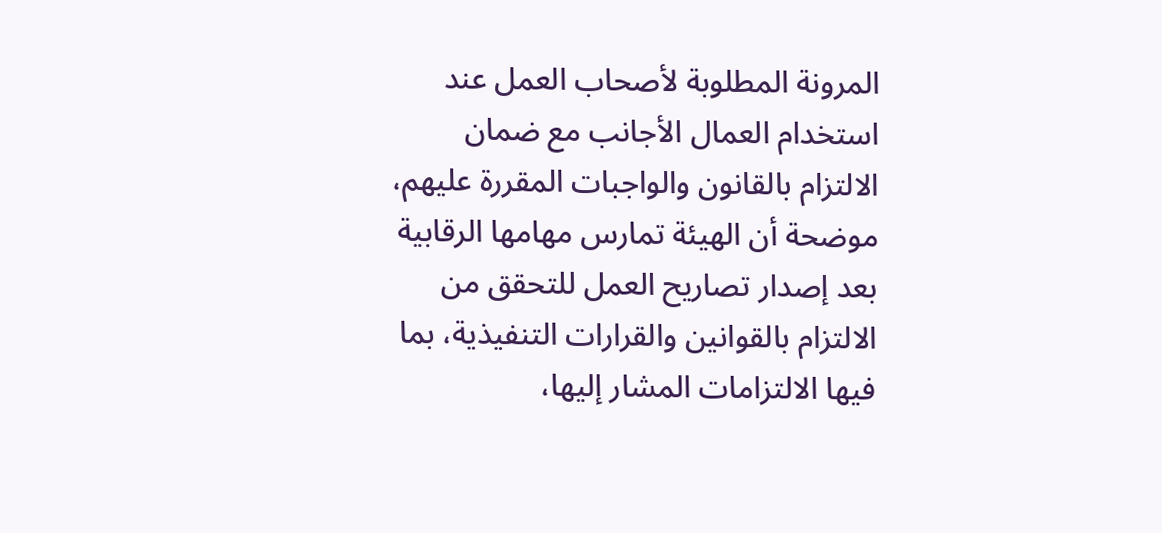المرونة المطلوبة لأصحاب العمل عند استخدام العمال الأجانب مع ضمان الالتزام بالقانون والواجبات المقررة عليهم، موضحة أن الهيئة تمارس مهامها الرقابية بعد إصدار تصاريح العمل للتحقق من الالتزام بالقوانين والقرارات التنفيذية، بما فيها الالتزامات المشار إليها،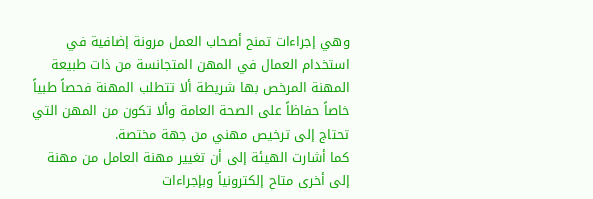وهي إجراءات تمنح أصحاب العمل مرونة إضافية في استخدام العمال في المهن المتجانسة من ذات طبيعة المهنة المرخص بها شريطة ألا تتطلب المهنة فحصاً طبياً خاصاً حفاظاً على الصحة العامة وألا تكون من المهن التي تحتاج إلى ترخيص مهني من جهة مختصة.
كما أشارت الهيئة إلى أن تغيير مهنة العامل من مهنة إلى أخرى متاح إلكترونياً وبإجراءات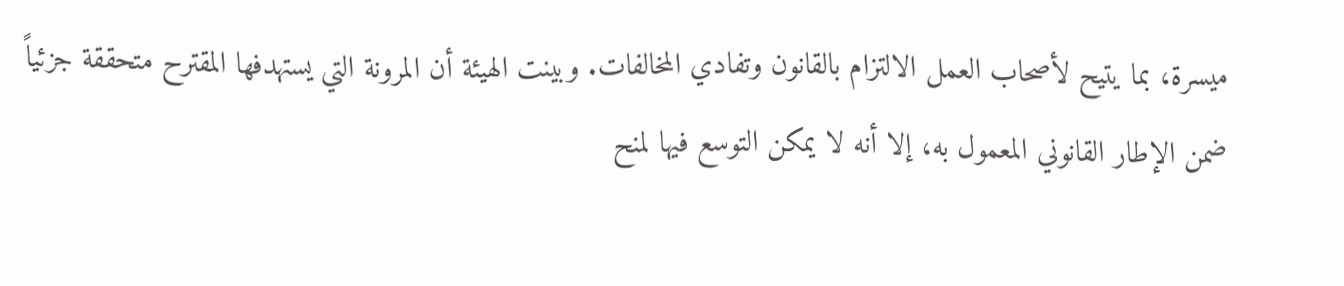ميسرة، بما يتيح لأصحاب العمل الالتزام بالقانون وتفادي المخالفات. وبينت الهيئة أن المرونة التي يستهدفها المقترح متحققة جزئياً ضمن الإطار القانوني المعمول به، إلا أنه لا يمكن التوسع فيها لمنح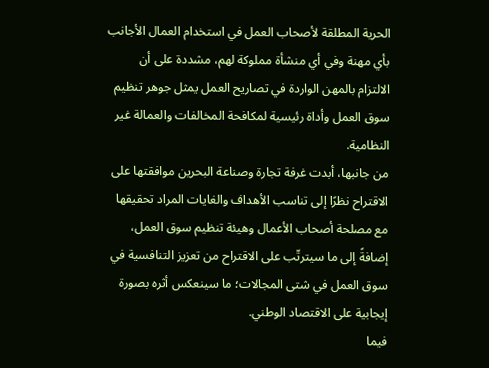الحرية المطلقة لأصحاب العمل في استخدام العمال الأجانب بأي مهنة وفي أي منشأة مملوكة لهم، مشددة على أن الالتزام بالمهن الواردة في تصاريح العمل يمثل جوهر تنظيم سوق العمل وأداة رئيسية لمكافحة المخالفات والعمالة غير النظامية.
من جانبها، أبدت غرفة تجارة وصناعة البحرين موافقتها على الاقتراح نظرًا إلى تناسب الأهداف والغايات المراد تحقيقها مع مصلحة أصحاب الأعمال وهيئة تنظيم سوق العمل، إضافةً إلى ما سيترتّب على الاقتراح من تعزيز التنافسية في سوق العمل في شتى المجالات؛ ما سينعكس أثره بصورة إيجابية على الاقتصاد الوطني.
فيما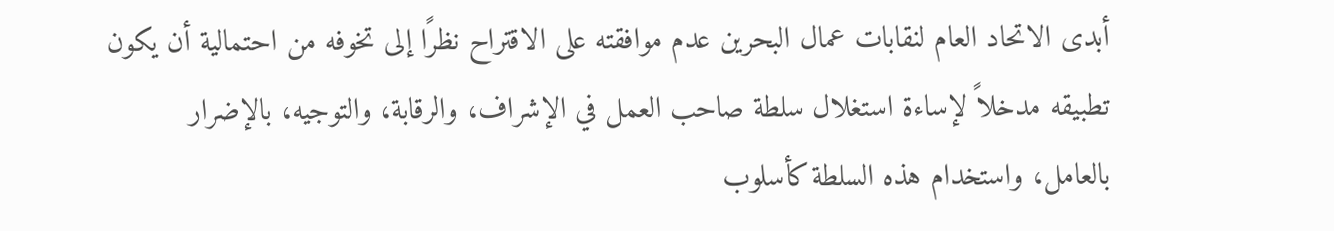أبدى الاتحاد العام لنقابات عمال البحرين عدم موافقته على الاقتراح نظرًا إلى تخوفه من احتمالية أن يكون تطبيقه مدخلاً لإساءة استغلال سلطة صاحب العمل في الإشراف، والرقابة، والتوجيه، بالإضرار بالعامل، واستخدام هذه السلطة كأسلوب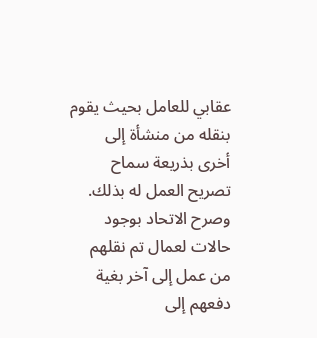عقابي للعامل بحيث يقوم بنقله من منشأة إلى أخرى بذريعة سماح تصريح العمل له بذلك.
وصرح الاتحاد بوجود حالات لعمال تم نقلهم من عمل إلى آخر بغية دفعهم إلى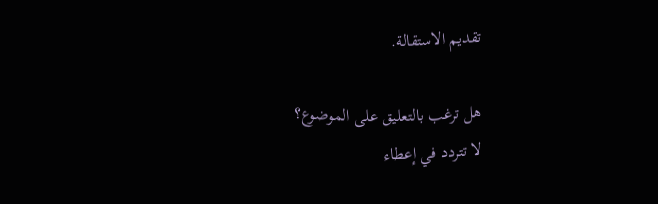تقديم الاستقالة.

هل ترغب بالتعليق على الموضوع؟
لا تتردد في إعطاء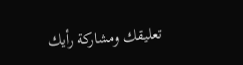تعليقك ومشاركة رأيك